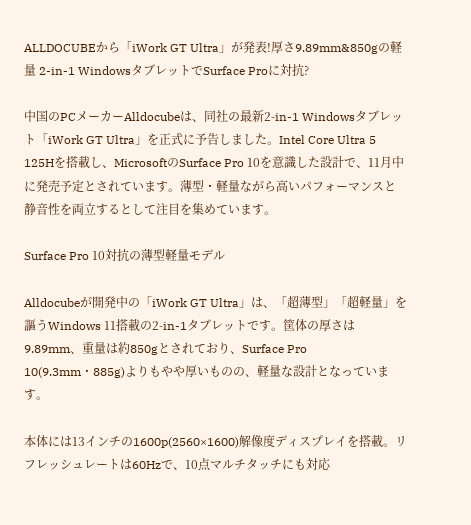ALLDOCUBEから「iWork GT Ultra」が発表!厚さ9.89mm&850gの軽量 2-in-1 WindowsタブレットでSurface Proに対抗?

中国のPCメーカーAlldocubeは、同社の最新2-in-1 Windowsタブレット「iWork GT Ultra」を正式に予告しました。Intel Core Ultra 5 125Hを搭載し、MicrosoftのSurface Pro 10を意識した設計で、11月中に発売予定とされています。薄型・軽量ながら高いパフォーマンスと静音性を両立するとして注目を集めています。

Surface Pro 10対抗の薄型軽量モデル

Alldocubeが開発中の「iWork GT Ultra」は、「超薄型」「超軽量」を謳うWindows 11搭載の2-in-1タブレットです。筐体の厚さは9.89mm、重量は約850gとされており、Surface Pro 10(9.3mm・885g)よりもやや厚いものの、軽量な設計となっています。

本体には13インチの1600p(2560×1600)解像度ディスプレイを搭載。リフレッシュレートは60Hzで、10点マルチタッチにも対応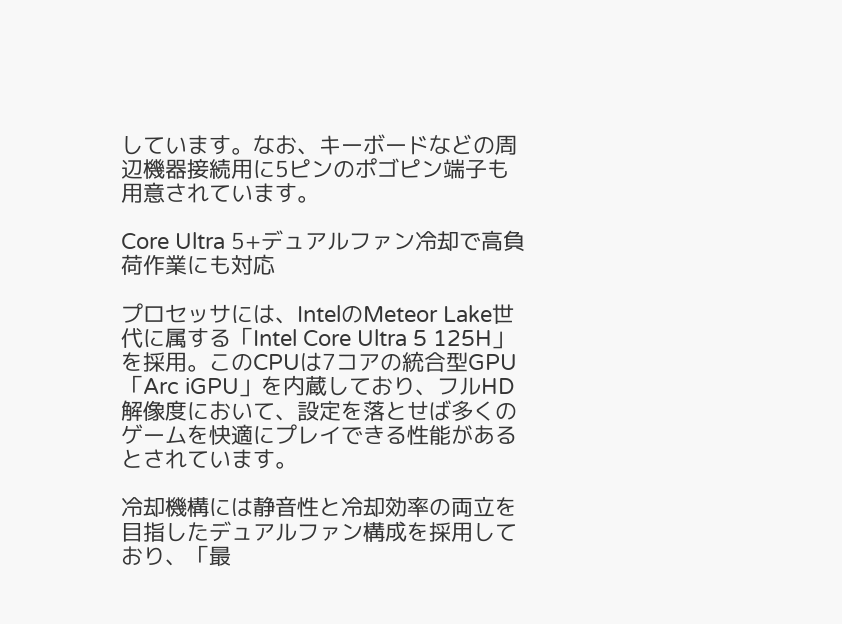しています。なお、キーボードなどの周辺機器接続用に5ピンのポゴピン端子も用意されています。

Core Ultra 5+デュアルファン冷却で高負荷作業にも対応

プロセッサには、IntelのMeteor Lake世代に属する「Intel Core Ultra 5 125H」を採用。このCPUは7コアの統合型GPU「Arc iGPU」を内蔵しており、フルHD解像度において、設定を落とせば多くのゲームを快適にプレイできる性能があるとされています。

冷却機構には静音性と冷却効率の両立を目指したデュアルファン構成を採用しており、「最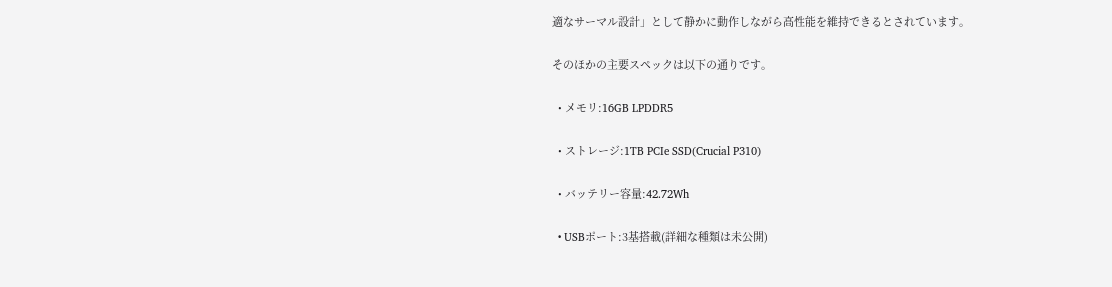適なサーマル設計」として静かに動作しながら高性能を維持できるとされています。

そのほかの主要スペックは以下の通りです。

  • メモリ:16GB LPDDR5

  • ストレージ:1TB PCIe SSD(Crucial P310)

  • バッテリー容量:42.72Wh

  • USBポート:3基搭載(詳細な種類は未公開)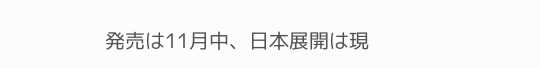発売は11月中、日本展開は現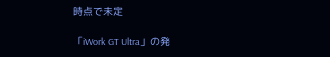時点で未定

「iWork GT Ultra」の発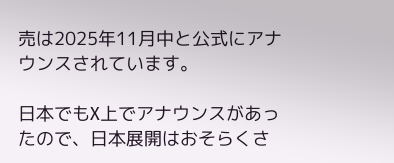売は2025年11月中と公式にアナウンスされています。

日本でもX上でアナウンスがあったので、日本展開はおそらくさ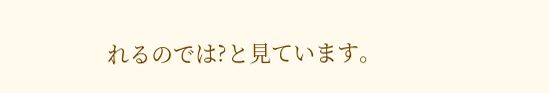れるのでは?と見ています。